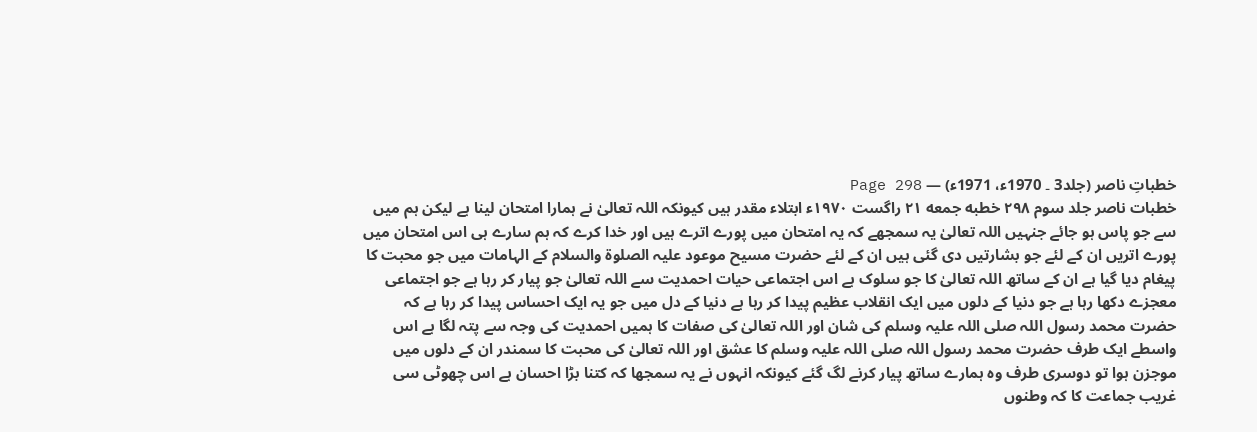خطباتِ ناصر (جلد3 ۔ 1970ء، 1971ء) — Page 298
خطبات ناصر جلد سوم ۲۹۸ خطبه جمعه ۲۱ راگست ۱۹۷۰ء ابتلاء مقدر ہیں کیونکہ اللہ تعالیٰ نے ہمارا امتحان لینا ہے لیکن ہم میں سے جو پاس ہو جائے جنہیں اللہ تعالیٰ یہ سمجھے کہ یہ امتحان میں پورے اترے ہیں اور خدا کرے کہ ہم سارے ہی اس امتحان میں پورے اتریں ان کے لئے جو بشارتیں دی گئی ہیں ان کے لئے حضرت مسیح موعود علیہ الصلوۃ والسلام کے الہامات میں جو محبت کا پیغام دیا گیا ہے ان کے ساتھ اللہ تعالیٰ کا جو سلوک ہے اس اجتماعی حیات احمدیت سے اللہ تعالیٰ جو پیار کر رہا ہے جو اجتماعی معجزے دکھا رہا ہے جو دنیا کے دلوں میں ایک انقلاب عظیم پیدا کر رہا ہے دنیا کے دل میں جو یہ ایک احساس پیدا کر رہا ہے کہ حضرت محمد رسول اللہ صلی اللہ علیہ وسلم کی شان اور اللہ تعالیٰ کی صفات کا ہمیں احمدیت کی وجہ سے پتہ لگا ہے اس واسطے ایک طرف حضرت محمد رسول اللہ صلی اللہ علیہ وسلم کا عشق اور اللہ تعالیٰ کی محبت کا سمندر ان کے دلوں میں موجزن ہوا تو دوسری طرف وہ ہمارے ساتھ پیار کرنے لگ گئے کیونکہ انہوں نے یہ سمجھا کہ کتنا بڑا احسان ہے اس چھوٹی سی غریب جماعت کا کہ وطنوں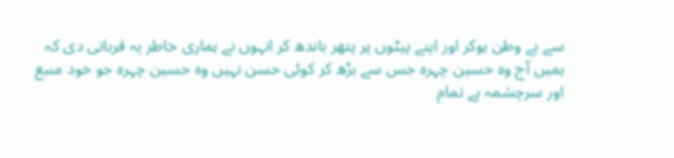سے بے وطن ہوکر اور اپنے پیٹوں پر پتھر باندھ کر انہوں نے ہماری خاطر یہ قربانی دی کہ ہمیں آج وہ حسین چہرہ جس سے بڑھ کر کوئی حسن نہیں وہ حسین چہرہ جو خود منبع اور سرچشمہ ہے تمام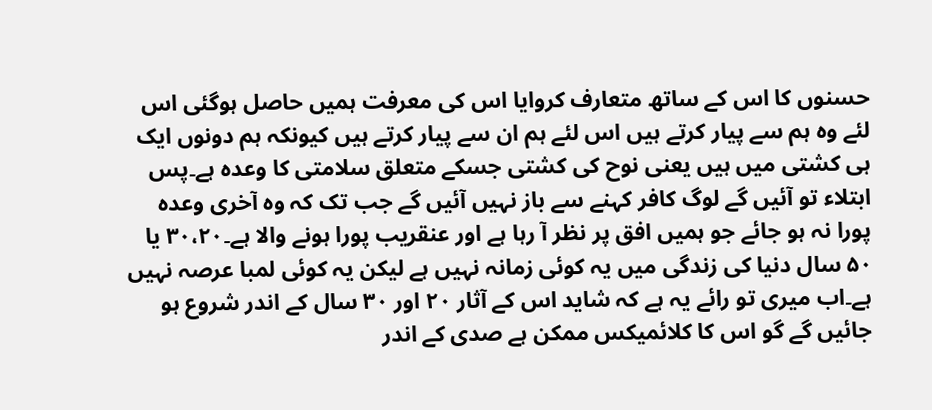حسنوں کا اس کے ساتھ متعارف کروایا اس کی معرفت ہمیں حاصل ہوگئی اس لئے وہ ہم سے پیار کرتے ہیں اس لئے ہم ان سے پیار کرتے ہیں کیونکہ ہم دونوں ایک ہی کشتی میں ہیں یعنی نوح کی کشتی جسکے متعلق سلامتی کا وعدہ ہے۔پس ابتلاء تو آئیں گے لوگ کافر کہنے سے باز نہیں آئیں گے جب تک کہ وہ آخری وعدہ پورا نہ ہو جائے جو ہمیں افق پر نظر آ رہا ہے اور عنقریب پورا ہونے والا ہے۔۳۰،۲۰ یا ۵۰ سال دنیا کی زندگی میں یہ کوئی زمانہ نہیں ہے لیکن یہ کوئی لمبا عرصہ نہیں ہے۔اب میری تو رائے یہ ہے کہ شاید اس کے آثار ۲۰ اور ۳۰ سال کے اندر شروع ہو جائیں گے گو اس کا کلائمیکس ممکن ہے صدی کے اندر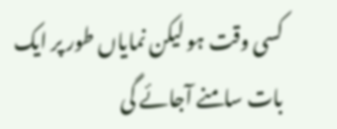کسی وقت ہو لیکن نمایاں طور پر ایک بات سامنے آجائے گی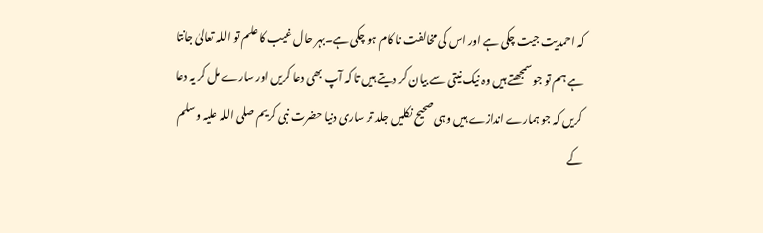کہ احمدیت جیت چکی ہے اور اس کی مخالفت نا کام ہو چکی ہے۔بہر حال غیب کا علم تو اللہ تعالیٰ جانتا ہے ہم تو جو سمجھتے ہیں وہ نیک نیتی سے بیان کر دیتے ہیں تا کہ آپ بھی دعا کریں اور سارے مل کر یہ دعا کریں کہ جو ہمارے اندازے ہیں وہی صحیح نکلیں جلد تر ساری دنیا حضرت نبی کریم صلی اللہ علیہ وسلم کے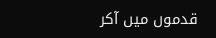قدموں میں آکر